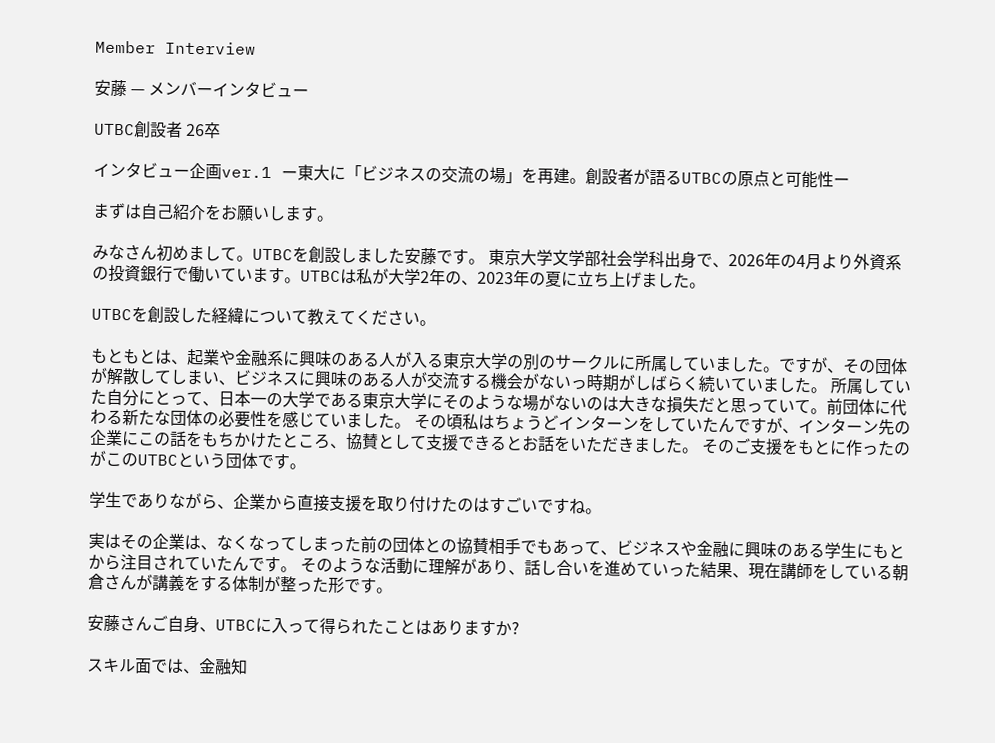Member Interview

安藤 — メンバーインタビュー

UTBC創設者 26卒

インタビュー企画ver.1 ー東大に「ビジネスの交流の場」を再建。創設者が語るUTBCの原点と可能性ー

まずは自己紹介をお願いします。

みなさん初めまして。UTBCを創設しました安藤です。 東京大学文学部社会学科出身で、2026年の4月より外資系の投資銀行で働いています。UTBCは私が大学2年の、2023年の夏に立ち上げました。

UTBCを創設した経緯について教えてください。

もともとは、起業や金融系に興味のある人が入る東京大学の別のサークルに所属していました。ですが、その団体が解散してしまい、ビジネスに興味のある人が交流する機会がないっ時期がしばらく続いていました。 所属していた自分にとって、日本一の大学である東京大学にそのような場がないのは大きな損失だと思っていて。前団体に代わる新たな団体の必要性を感じていました。 その頃私はちょうどインターンをしていたんですが、インターン先の企業にこの話をもちかけたところ、協賛として支援できるとお話をいただきました。 そのご支援をもとに作ったのがこのUTBCという団体です。

学生でありながら、企業から直接支援を取り付けたのはすごいですね。

実はその企業は、なくなってしまった前の団体との協賛相手でもあって、ビジネスや金融に興味のある学生にもとから注目されていたんです。 そのような活動に理解があり、話し合いを進めていった結果、現在講師をしている朝倉さんが講義をする体制が整った形です。

安藤さんご自身、UTBCに入って得られたことはありますか?

スキル面では、金融知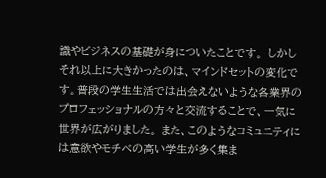識やビジネスの基礎が身についたことです。 しかしそれ以上に大きかったのは、マインドセットの変化です。普段の学生生活では出会えないような各業界のプロフェッショナルの方々と交流することで、一気に世界が広がりました。 また、このようなコミュニティには意欲やモチベの高い学生が多く集ま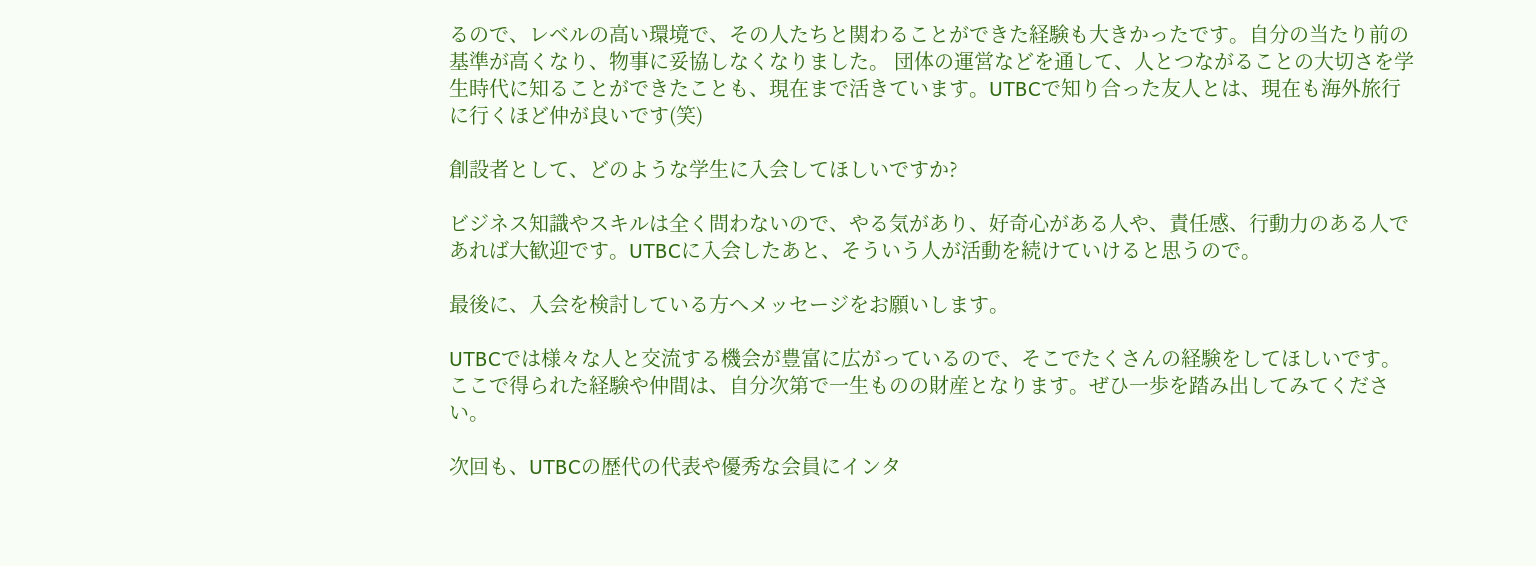るので、レベルの高い環境で、その人たちと関わることができた経験も大きかったです。自分の当たり前の基準が高くなり、物事に妥協しなくなりました。 団体の運営などを通して、人とつながることの大切さを学生時代に知ることができたことも、現在まで活きています。UTBCで知り合った友人とは、現在も海外旅行に行くほど仲が良いです(笑)

創設者として、どのような学生に入会してほしいですか?

ビジネス知識やスキルは全く問わないので、やる気があり、好奇心がある人や、責任感、行動力のある人であれば大歓迎です。UTBCに入会したあと、そういう人が活動を続けていけると思うので。

最後に、入会を検討している方へメッセージをお願いします。

UTBCでは様々な人と交流する機会が豊富に広がっているので、そこでたくさんの経験をしてほしいです。ここで得られた経験や仲間は、自分次第で一生ものの財産となります。ぜひ一歩を踏み出してみてください。

次回も、UTBCの歴代の代表や優秀な会員にインタ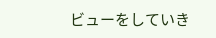ビューをしていき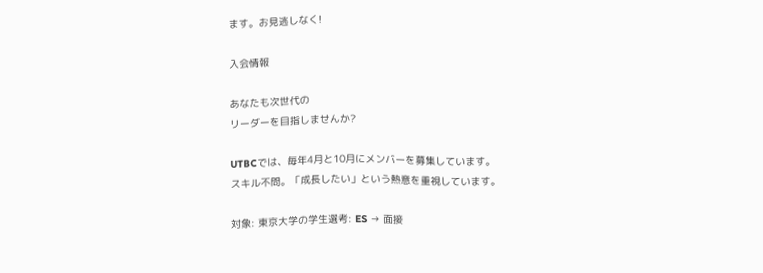ます。お見逃しなく!

入会情報

あなたも次世代の
リーダーを目指しませんか?

UTBCでは、毎年4月と10月にメンバーを募集しています。
スキル不問。「成長したい」という熱意を重視しています。

対象: 東京大学の学生選考: ES → 面接